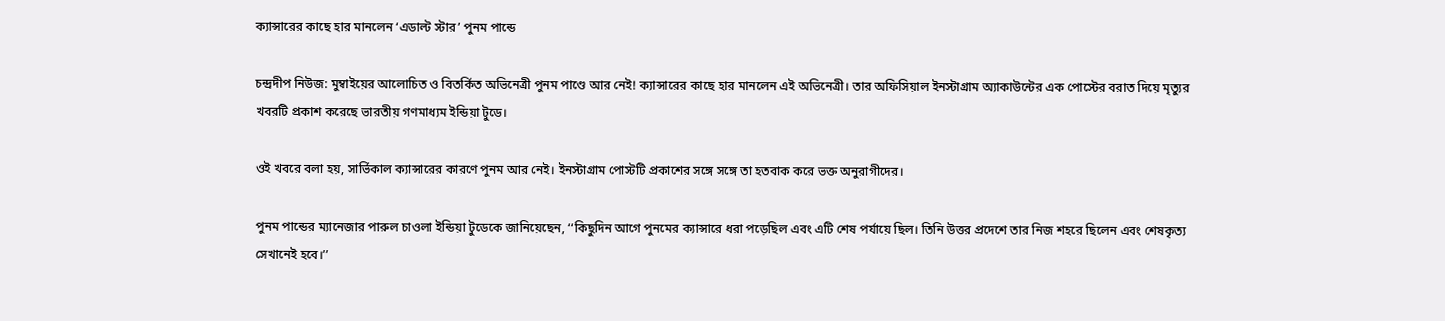ক্যান্সারের কাছে হার মানলেন ‘এডাল্ট স্টার’ পুনম পান্ডে

চন্দ্রদীপ নিউজ: মুম্বাইয়ের আলোচিত ও বিতর্কিত অভিনেত্রী পুনম পাণ্ডে আর নেই! ক্যান্সারের কাছে হার মানলেন এই অভিনেত্রী। তার অফিসিয়াল ইনস্টাগ্রাম অ্যাকাউন্টের এক পোস্টের বরাত দিয়ে মৃত্যুর খবরটি প্রকাশ করেছে ভারতীয় গণমাধ্যম ইন্ডিয়া টুডে।

ওই খবরে বলা হয়, সার্ভিকাল ক্যান্সারের কারণে পুনম আর নেই। ইনস্টাগ্রাম পোস্টটি প্রকাশের সঙ্গে সঙ্গে তা হতবাক করে ভক্ত অনুরাগীদের।

পুনম পান্ডের ম্যানেজার পারুল চাওলা ইন্ডিয়া টুডেকে জানিয়েছেন, ‘‘কিছুদিন আগে পুনমের ক্যান্সারে ধরা পড়েছিল এবং এটি শেষ পর্যায়ে ছিল। তিনি উত্তর প্রদেশে তার নিজ শহরে ছিলেন এবং শেষকৃত্য সেখানেই হবে।’’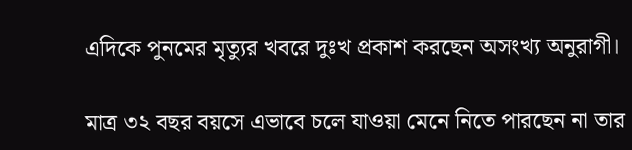এদিকে পুনমের মৃত্যুর খবরে দুঃখ প্রকাশ করছেন অসংখ্য অনুরাগী।

মাত্র ৩২ বছর বয়সে এভাবে চলে যাওয়া মেনে নিতে পারছেন না তার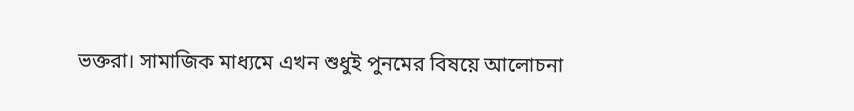ভক্তরা। সামাজিক মাধ্যমে এখন শুধুই পুনমের বিষয়ে আলোচনা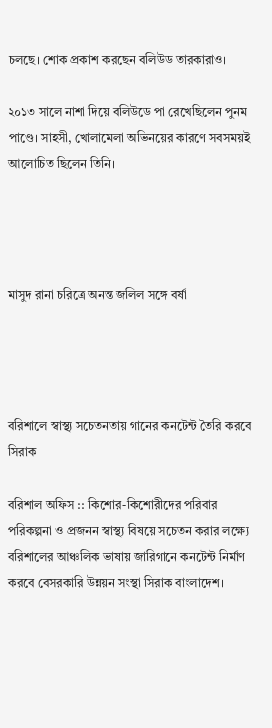চলছে। শোক প্রকাশ করছেন বলিউড তারকারাও।

২০১৩ সালে নাশা দিয়ে বলিউডে পা রেখেছিলেন পুনম পাণ্ডে। সাহসী, খোলামেলা অভিনয়ের কারণে সবসময়ই আলোচিত ছিলেন তিনি।




মাসুদ রানা চরিত্রে অনন্ত জলিল সঙ্গে বর্ষা




বরিশালে স্বাস্থ্য সচেতনতায় গানের কনটেন্ট তৈরি করবে সিরাক

বরিশাল অফিস :: কিশোর-কিশোরীদের পরিবার পরিকল্পনা ও প্রজনন স্বাস্থ্য বিষয়ে সচেতন করার লক্ষ্যে বরিশালের আঞ্চলিক ভাষায় জারিগানে কনটেন্ট নির্মাণ করবে বেসরকারি উন্নয়ন সংস্থা সিরাক বাংলাদেশ।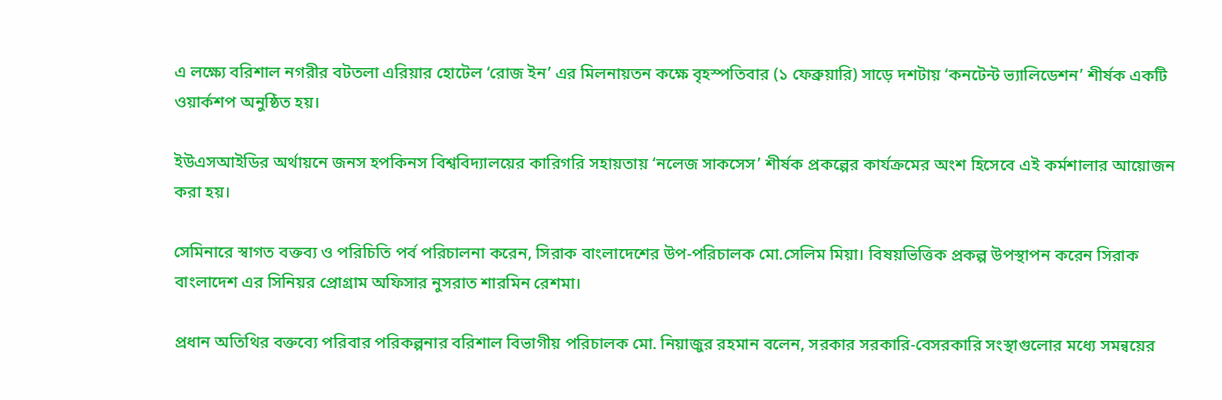এ লক্ষ্যে বরিশাল নগরীর বটতলা এরিয়ার হোটেল ‘রোজ ইন’ এর মিলনায়তন কক্ষে বৃহস্পতিবার (১ ফেব্রুয়ারি) সাড়ে দশটায় ‘কনটেন্ট ভ্যালিডেশন’ শীর্ষক একটি ওয়ার্কশপ অনুষ্ঠিত হয়।

ইউএসআইডির অর্থায়নে জনস হপকিনস বিশ্ববিদ্যালয়ের কারিগরি সহায়তায় ‘নলেজ সাকসেস’ শীর্ষক প্রকল্পের কার্যক্রমের অংশ হিসেবে এই কর্মশালার আয়োজন করা হয়।

সেমিনারে স্বাগত বক্তব্য ও পরিচিতি পর্ব পরিচালনা করেন, সিরাক বাংলাদেশের উপ-পরিচালক মো.সেলিম মিয়া। বিষয়ভিত্তিক প্রকল্প উপস্থাপন করেন সিরাক বাংলাদেশ এর সিনিয়র প্রোগ্রাম অফিসার নুসরাত শারমিন রেশমা।

প্রধান অতিথির বক্তব্যে পরিবার পরিকল্পনার বরিশাল বিভাগীয় পরিচালক মো. নিয়াজুর রহমান বলেন, সরকার সরকারি-বেসরকারি সংস্থাগুলোর মধ্যে সমন্বয়ের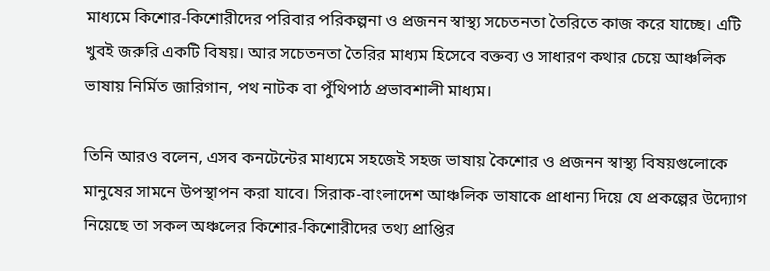মাধ্যমে কিশোর-কিশোরীদের পরিবার পরিকল্পনা ও প্রজনন স্বাস্থ্য সচেতনতা তৈরিতে কাজ করে যাচ্ছে। এটি খুবই জরুরি একটি বিষয়। আর সচেতনতা তৈরির মাধ্যম হিসেবে বক্তব্য ও সাধারণ কথার চেয়ে আঞ্চলিক ভাষায় নির্মিত জারিগান, পথ নাটক বা পুঁথিপাঠ প্রভাবশালী মাধ্যম।

তিনি আরও বলেন, এসব কনটেন্টের মাধ্যমে সহজেই সহজ ভাষায় কৈশোর ও প্রজনন স্বাস্থ্য বিষয়গুলোকে মানুষের সামনে উপস্থাপন করা যাবে। সিরাক-বাংলাদেশ আঞ্চলিক ভাষাকে প্রাধান্য দিয়ে যে প্রকল্পের উদ্যোগ নিয়েছে তা সকল অঞ্চলের কিশোর-কিশোরীদের তথ্য প্রাপ্তির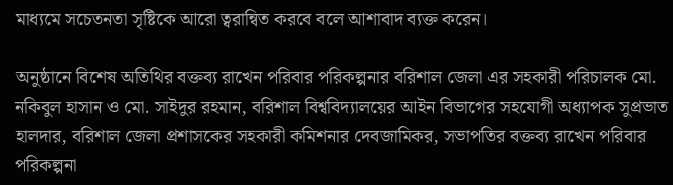মাধ্যমে সচেতনতা সৃষ্টিকে আরো ত্বরান্বিত করবে বলে আশাবাদ ব্যক্ত করেন।

অনুষ্ঠানে বিশেষ অতিথির বক্তব্য রাখেন পরিবার পরিকল্পনার বরিশাল জেলা এর সহকারী পরিচালক মো. নকিবুল হাসান ও মো. সাইদুর রহমান, বরিশাল বিশ্ববিদ্যালয়ের আইন বিভাগের সহযোগী অধ্যাপক সুপ্রভাত হালদার, বরিশাল জেলা প্রশাসকের সহকারী কমিশনার দেবজামিকর, সভাপতির বক্তব্য রাখেন পরিবার পরিকল্পনা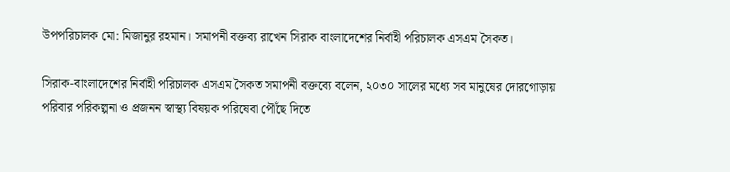উপপরিচালক মো: মিজানুর রহমান। সমাপনী বক্তব্য রাখেন সিরাক বাংলাদেশের নির্বাহী পরিচালক এসএম সৈকত।

সিরাক-বাংলাদেশের নির্বাহী পরিচালক এসএম সৈকত সমাপনী বক্তব্যে বলেন, ২০৩০ সালের মধ্যে সব মানুষের দোরগোড়ায় পরিবার পরিকল্পনা ও প্রজনন স্বাস্থ্য বিষয়ক পরিষেবা পৌঁছে দিতে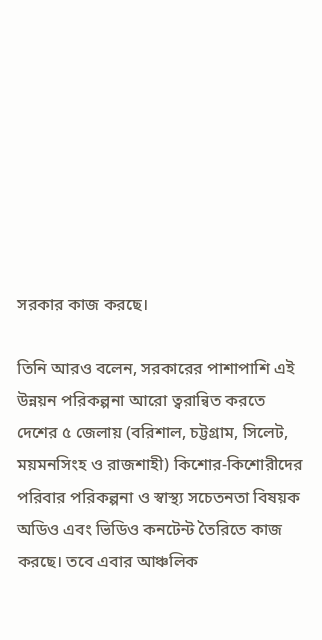সরকার কাজ করছে।

তিনি আরও বলেন, সরকারের পাশাপাশি এই উন্নয়ন পরিকল্পনা আরো ত্বরান্বিত করতে দেশের ৫ জেলায় (বরিশাল, চট্টগ্রাম, সিলেট, ময়মনসিংহ ও রাজশাহী) কিশোর-কিশোরীদের পরিবার পরিকল্পনা ও স্বাস্থ্য সচেতনতা বিষয়ক অডিও এবং ভিডিও কনটেন্ট তৈরিতে কাজ করছে। তবে এবার আঞ্চলিক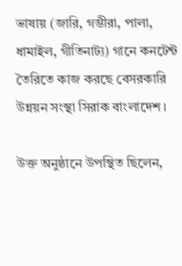ভাষায় (জারি, গম্ভীরা, পালা, ধামাইল, গীতিনাট্য) গানে কনটেন্ট তৈরিতে কাজ করছে বেসরকারি উন্নয়ন সংস্থা সিরাক বাংলাদেশ।

উক্ত অনুষ্ঠানে উপস্থিত ছিলেন,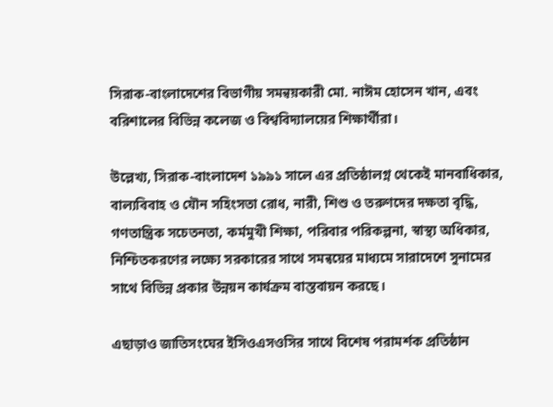সিরাক-বাংলাদেশের বিভাগীয় সমন্বয়কারী মো. নাঈম হোসেন খান, এবং বরিশালের বিভিন্ন কলেজ ও বিশ্ববিদ্যালয়ের শিক্ষার্থীরা।

উল্লেখ্য, সিরাক-বাংলাদেশ ১৯৯১ সালে এর প্রতিষ্ঠালগ্ন থেকেই মানবাধিকার, বাল্যবিবাহ ও যৌন সহিংসতা রোধ, নারী, শিশু ও তরুণদের দক্ষতা বৃদ্ধি, গণতান্ত্রিক সচেতনতা, কর্মমুখী শিক্ষা, পরিবার পরিকল্পনা, স্বাস্থ্য অধিকার, নিশ্চিতকরণের লক্ষ্যে সরকারের সাথে সমন্বয়ের মাধ্যমে সারাদেশে সুনামের সাথে বিভিন্ন প্রকার উন্নয়ন কার্যক্রম বাস্তবায়ন করছে।

এছাড়াও জাতিসংঘের ইসিওএসওসির সাথে বিশেষ পরামর্শক প্রতিষ্ঠান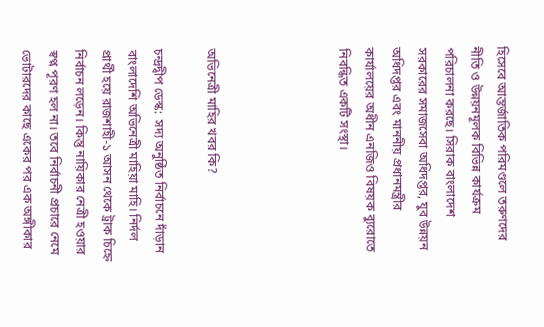হিসেবে আন্তর্জাতিক পরিমণ্ডলে তরুণদের নীতি ও উন্নয়নমূলক বিভিন্ন কার্যক্রম পরিচালনা করছে। সিরাক বাংলাদেশ সরকারের সমাজসেবা অধিদপ্তর, যুব উন্নয়ন অধিদপ্তর এবং মাননীয় প্রধানমন্ত্রীর কার্যালয়ের অধীন এনজিও বিষয়ক ব্যুরোতে নিবন্ধিত একটি সংস্থা।




অভিনেত্রী মাহির খবর কি?

চন্দ্রদ্বীপ ডেস্ক:  সদ্য অনুষ্ঠিত নির্বাচনে দাঁড়ান বাংলাদেশি অভিনেত্রী মাহিয়া মাহি। নির্দল প্রার্থী হয়ে রাজশাহী-১ আসন থেকে ট্রাক চিহ্নে নির্বাচন লড়েন। কিন্তু নায়িকার নেত্রী হওয়ার স্বপ্ন পূরণ হল না। তবে নির্বাচনী প্রচারে নেমে ভোটারদের কাছে একের পর এক অঙ্গীকার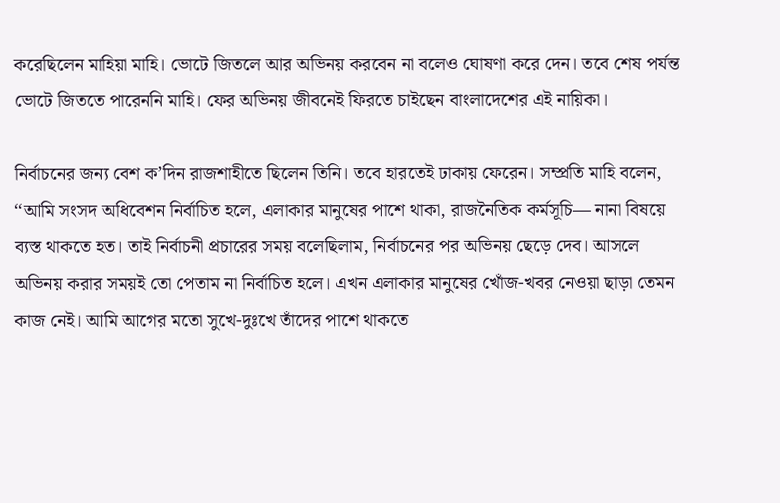করেছিলেন মাহিয়া মাহি। ভোটে জিতলে আর অভিনয় করবেন না বলেও ঘোষণা করে দেন। তবে শেষ পর্যন্ত ভোটে জিততে পারেননি মাহি। ফের অভিনয় জীবনেই ফিরতে চাইছেন বাংলাদেশের এই নায়িকা।

নির্বাচনের জন্য বেশ ক’দিন রাজশাহীতে ছিলেন তিনি। তবে হারতেই ঢাকায় ফেরেন। সম্প্রতি মাহি বলেন, ‘‘আমি সংসদ অধিবেশন নির্বাচিত হলে, এলাকার মানুষের পাশে থাকা, রাজনৈতিক কর্মসূচি— নানা বিষয়ে ব্যস্ত থাকতে হত। তাই নির্বাচনী প্রচারের সময় বলেছিলাম, নির্বাচনের পর অভিনয় ছেড়ে দেব। আসলে অভিনয় করার সময়ই তো পেতাম না নির্বাচিত হলে। এখন এলাকার মানুষের খোঁজ-খবর নেওয়া ছাড়া তেমন কাজ নেই। আমি আগের মতো সুখে-দুঃখে তাঁদের পাশে থাকতে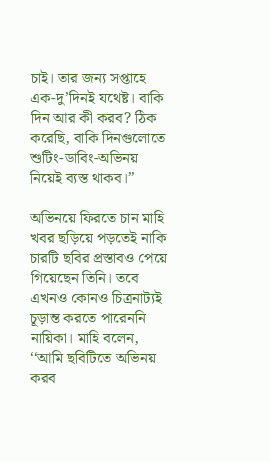চাই। তার জন্য সপ্তাহে এক-দু’দিনই যথেষ্ট। বাকি দিন আর কী করব? ঠিক করেছি, বাকি দিনগুলোতে শুটিং-ডাবিং-অভিনয় নিয়েই ব্যস্ত থাকব।’’

অভিনয়ে ফিরতে চান মাহি খবর ছড়িয়ে পড়তেই নাকি চারটি ছবির প্রস্তাবও পেয়ে গিয়েছেন তিনি। তবে এখনও কোনও চিত্রনাট্যই চূড়ান্ত করতে পারেননি নায়িকা। মাহি বলেন, ‘‘আমি ছবিটিতে অভিনয় করব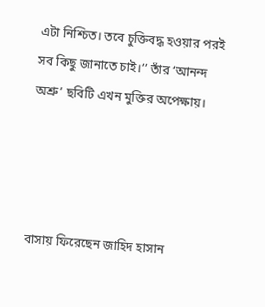এটা নিশ্চিত। তবে চুক্তিবদ্ধ হওয়ার পরই সব কিছু জানাতে চাই।’’ তাঁর ‘আনন্দ অশ্রু’ ছবিটি এখন মুক্তির অপেক্ষায়।




বাসায় ফিরেছেন জাহিদ হাসান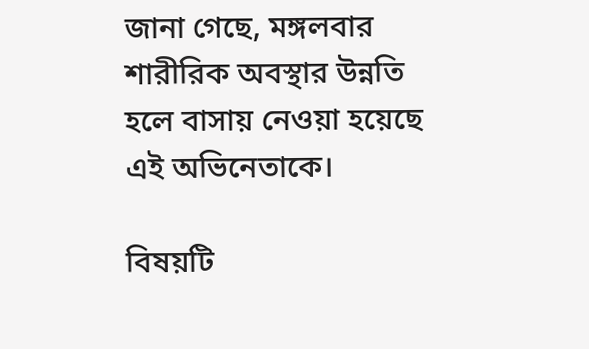জানা গেছে, মঙ্গলবার শারীরিক অবস্থার উন্নতি হলে বাসায় নেওয়া হয়েছে এই অভিনেতাকে।

বিষয়টি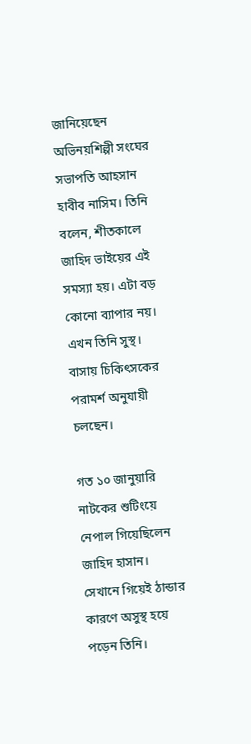জানিয়েছেন অভিনয়শিল্পী সংঘের সভাপতি আহসান হাবীব নাসিম। তিনি  বলেন, শীতকালে জাহিদ ভাইয়ের এই সমস্যা হয়। এটা বড় কোনো ব্যাপার নয়। এখন তিনি সুস্থ। বাসায় চিকিৎসকের পরামর্শ অনুযায়ী চলছেন।

গত ১০ জানুয়ারি নাটকের শুটিংয়ে নেপাল গিয়েছিলেন জাহিদ হাসান। সেখানে গিয়েই ঠান্ডার কারণে অসুস্থ হয়ে পড়েন তিনি।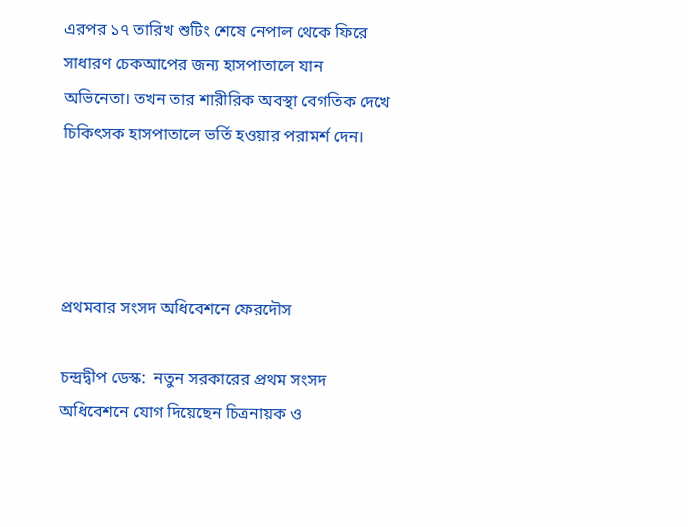এরপর ১৭ তারিখ শুটিং শেষে নেপাল থেকে ফিরে সাধারণ চেকআপের জন্য হাসপাতালে যান অভিনেতা। তখন তার শারীরিক অবস্থা বেগতিক দেখে চিকিৎসক হাসপাতালে ভর্তি হওয়ার পরামর্শ দেন।




প্রথমবার সংসদ অধিবেশনে ফেরদৌস

চন্দ্রদ্বীপ ডেস্ক:  নতুন সরকারের প্রথম সংসদ অধিবেশনে যোগ দিয়েছেন চিত্রনায়ক ও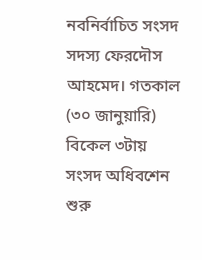নবনির্বাচিত সংসদ সদস্য ফেরদৌস আহমেদ। গতকাল (৩০ জানুয়ারি) বিকেল ৩টায় সংসদ অধিবশেন শুরু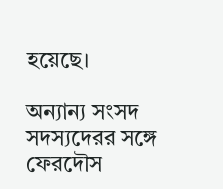হয়েছে।

অন্যান্য সংসদ সদস্যদেরর সঙ্গে ফেরদৌস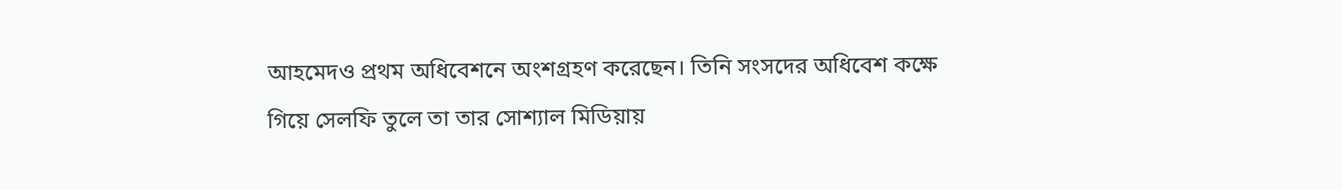আহমেদও প্রথম অধিবেশনে অংশগ্রহণ করেছেন। তিনি সংসদের অধিবেশ কক্ষে গিয়ে সেলফি তুলে তা তার সোশ্যাল মিডিয়ায়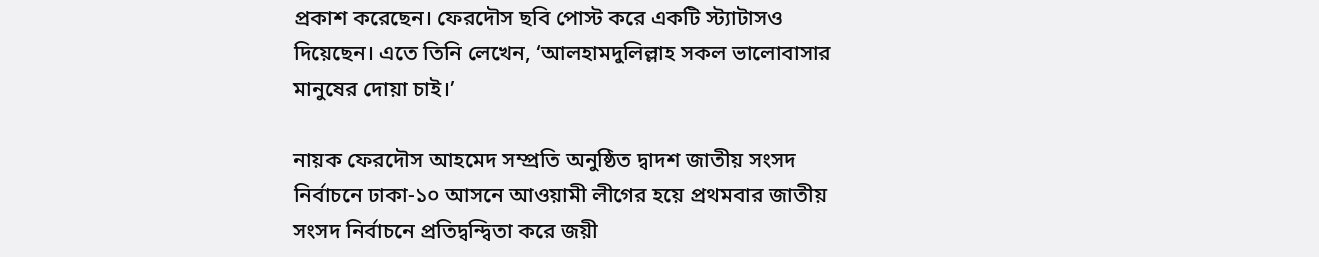প্রকাশ করেছেন। ফেরদৌস ছবি পোস্ট করে একটি স্ট্যাটাসও দিয়েছেন। এতে তিনি লেখেন, ‘আলহামদুলিল্লাহ সকল ভালোবাসার মানুষের দোয়া চাই।’

নায়ক ফেরদৌস আহমেদ সম্প্রতি অনুষ্ঠিত দ্বাদশ জাতীয় সংসদ নির্বাচনে ঢাকা-১০ আসনে আওয়ামী লীগের হয়ে প্রথমবার জাতীয় সংসদ নির্বাচনে প্রতিদ্বন্দ্বিতা করে জয়ী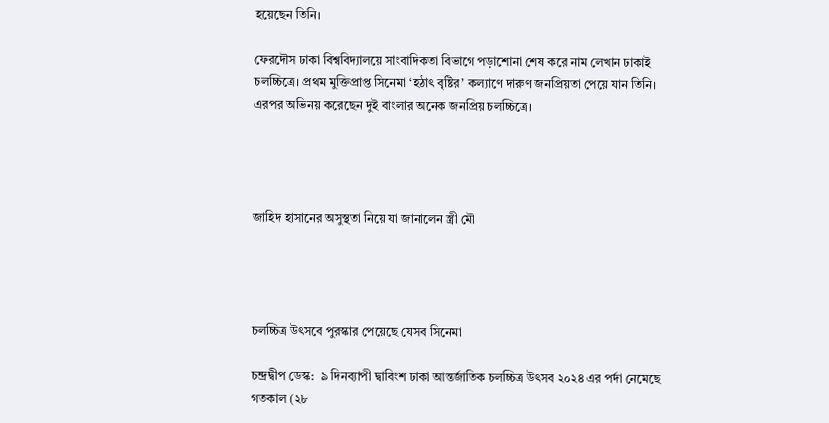হয়েছেন তিনি।

ফেরদৌস ঢাকা বিশ্ববিদ্যালয়ে সাংবাদিকতা বিভাগে পড়াশোনা শেষ করে নাম লেখান ঢাকাই চলচ্চিত্রে। প্রথম মুক্তিপ্রাপ্ত সিনেমা ‘হঠাৎ বৃষ্টির’ কল্যাণে দারুণ জনপ্রিয়তা পেয়ে যান তিনি। এরপর অভিনয় করেছেন দুই বাংলার অনেক জনপ্রিয় চলচ্চিত্রে।




জাহিদ হাসানের অসুস্থতা নিয়ে যা জানালেন স্ত্রী মৌ




চলচ্চিত্র উৎসবে পুরস্কার পেয়েছে যেসব সিনেমা

চন্দ্রদ্বীপ ডেস্ক:  ৯ দিনব্যাপী দ্বাবিংশ ঢাকা আন্তর্জাতিক চলচ্চিত্র উৎসব ২০২৪ এর পর্দা নেমেছে গতকাল (২৮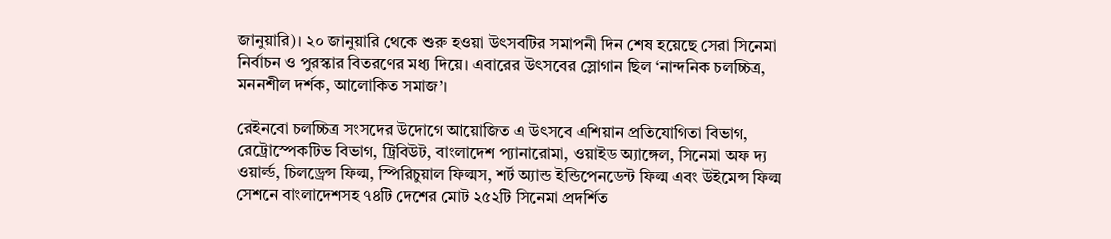জানুয়ারি)। ২০ জানুয়ারি থেকে শুরু হওয়া উৎসবটির সমাপনী দিন শেষ হয়েছে সেরা সিনেমা নির্বাচন ও পুরস্কার বিতরণের মধ্য দিয়ে। এবারের উৎসবের স্লোগান ছিল ‘নান্দনিক চলচ্চিত্র, মননশীল দর্শক, আলোকিত সমাজ’।

রেইনবো চলচ্চিত্র সংসদের উদোগে আয়োজিত এ উৎসবে এশিয়ান প্রতিযোগিতা বিভাগ, রেট্রোস্পেকটিভ বিভাগ, ট্রিবিউট, বাংলাদেশ প্যানারোমা, ওয়াইড অ্যাঙ্গেল, সিনেমা অফ দ্য ওয়ার্ল্ড, চিলড্রেন্স ফিল্ম, স্পিরিচুয়াল ফিল্মস, শর্ট অ্যান্ড ইন্ডিপেনডেন্ট ফিল্ম এবং উইমেন্স ফিল্ম সেশনে বাংলাদেশসহ ৭৪টি দেশের মোট ২৫২টি সিনেমা প্রদর্শিত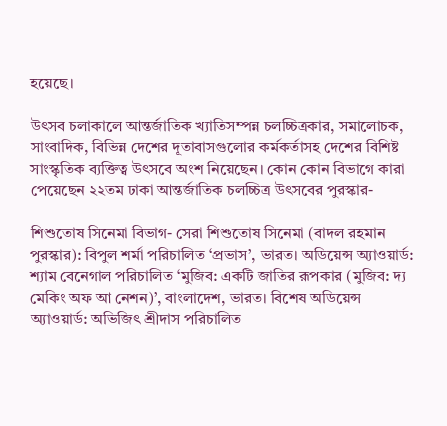হয়েছে।

উৎসব চলাকালে আন্তর্জাতিক খ্যাতিসম্পন্ন চলচ্চিত্রকার, সমালোচক, সাংবাদিক, বিভিন্ন দেশের দূতাবাসগুলোর কর্মকর্তাসহ দেশের বিশিষ্ট সাংস্কৃতিক ব্যক্তিত্ব উৎসবে অংশ নিয়েছেন। কোন কোন বিভাগে কারা পেয়েছেন ২২তম ঢাকা আন্তর্জাতিক চলচ্চিত্র উৎসবের পুরস্কার-

শিশুতোষ সিনেমা বিভাগ- সেরা শিশুতোষ সিনেমা (বাদল রহমান পুরস্কার): বিপুল শর্মা পরিচালিত ‘প্রভাস’, ভারত। অডিয়েন্স অ্যাওয়ার্ড: শ্যাম বেনেগাল পরিচালিত ‘মুজিব: একটি জাতির রূপকার (মুজিব: দ্য মেকিং অফ আ নেশন)’, বাংলাদেশ, ভারত। বিশেষ অডিয়েন্স অ্যাওয়ার্ড: অভিজিৎ শ্রীদাস পরিচালিত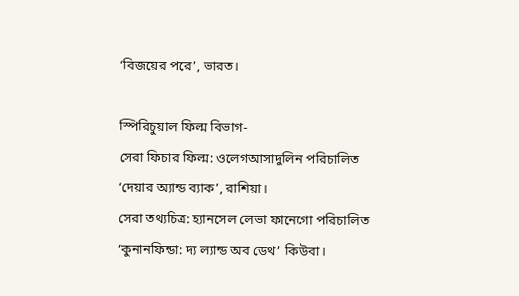‘বিজয়ের পরে’, ভারত।

স্পিরিচুয়াল ফিল্ম বিভাগ-
সেরা ফিচার ফিল্ম: ওলেগআসাদুলিন পরিচালিত ‘দেয়ার অ্যান্ড ব্যাক’, রাশিয়া।
সেরা তথ্যচিত্র: হ্যানসেল লেভা ফানেগো পরিচালিত ‘কুনানফিন্ডা: দ্য ল্যান্ড অব ডেথ’ কিউবা।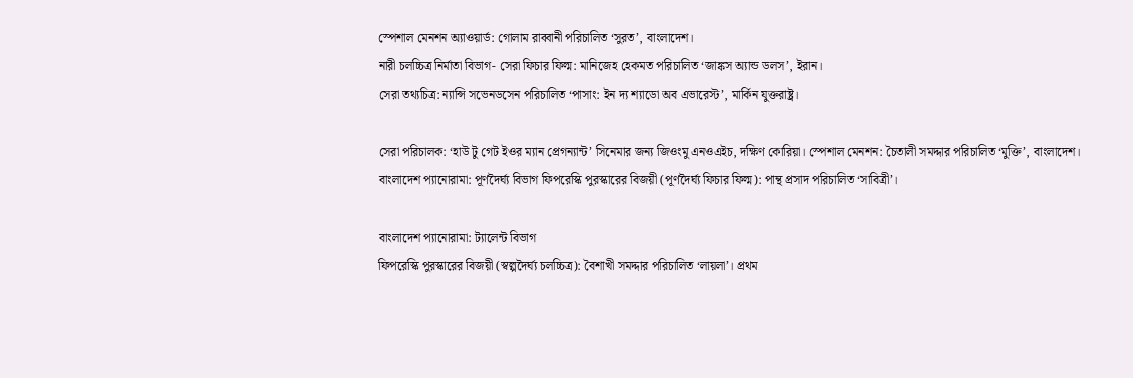স্পেশাল মেনশন অ্যাওয়ার্ড: গোলাম রাব্বানী পরিচালিত ‘সুরত’, বাংলাদেশ।
নারী চলচ্চিত্র নির্মাতা বিভাগ- সেরা ফিচার ফিল্ম: মানিজেহ হেকমত পরিচালিত ‘জাঙ্কস অ্যান্ড ডলস’, ইরান।
সেরা তথ্যচিত্র: ন্যান্সি সভেনডসেন পরিচালিত ‘পাসাং: ইন দ্য শ্যাডো অব এভারেস্ট’, মার্কিন যুক্তরাষ্ট্র।

সেরা পরিচালক: ‘হাউ টু গেট ইওর ম্যান প্রেগন্যান্ট’ সিনেমার জন্য জিওংমু এনওএইচ, দক্ষিণ কোরিয়া। স্পেশাল মেনশন: চৈতালী সমদ্দার পরিচালিত ‘মুক্তি’, বাংলাদেশ। বাংলাদেশ প্যানোরামা: পূর্ণদৈর্ঘ্য বিভাগ ফিপরেস্কি পুরস্কারের বিজয়ী (পূর্ণদৈর্ঘ্য ফিচার ফিল্ম): পান্থ প্রসাদ পরিচালিত ‘সাবিত্রী’।

বাংলাদেশ প্যানোরামা: ট্যালেন্ট বিভাগ
ফিপরেস্কি পুরস্কারের বিজয়ী (স্বল্পদৈর্ঘ্য চলচ্চিত্র): বৈশাখী সমদ্দার পরিচালিত ‘লায়লা’। প্রথম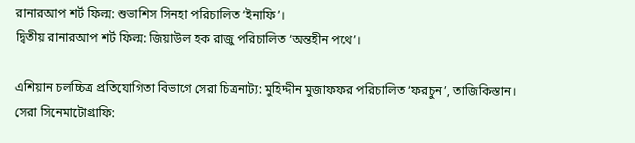রানারআপ শর্ট ফিল্ম: শুভাশিস সিনহা পরিচালিত ‘ইনাফি’।
দ্বিতীয় রানারআপ শর্ট ফিল্ম: জিয়াউল হক রাজু পরিচালিত ‘অন্তহীন পথে’।

এশিয়ান চলচ্চিত্র প্রতিযোগিতা বিভাগে সেরা চিত্রনাট্য: মুহিদ্দীন মুজাফফর পরিচালিত ‘ফরচুন’, তাজিকিস্তান। সেরা সিনেমাটোগ্রাফি: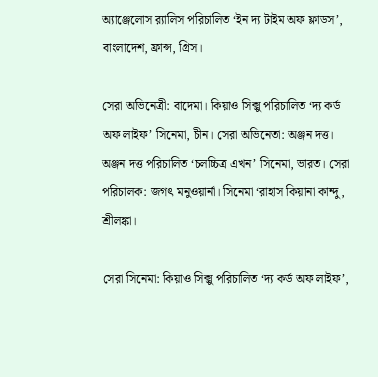অ্যাঞ্জেলোস র‌্যালিস পরিচালিত ‘ইন দ্য টাইম অফ ফ্লাডস’, বাংলাদেশ, ফ্রান্স, গ্রিস।

সেরা অভিনেত্রী: বাদেমা। কিয়াও সিক্সু পরিচালিত ‘দ্য কর্ড অফ লাইফ’ সিনেমা, চীন। সেরা অভিনেতা: অঞ্জন দত্ত। অঞ্জন দত্ত পরিচালিত ‘চলচ্চিত্র এখন’ সিনেমা, ভারত। সেরা পরিচালক: জগৎ মনুওয়ার্না। সিনেমা ‘রাহাস কিয়ানা কান্দু, শ্রীলঙ্কা।

সেরা সিনেমা: কিয়াও সিক্সু পরিচালিত ‘দ্য কর্ড অফ লাইফ’,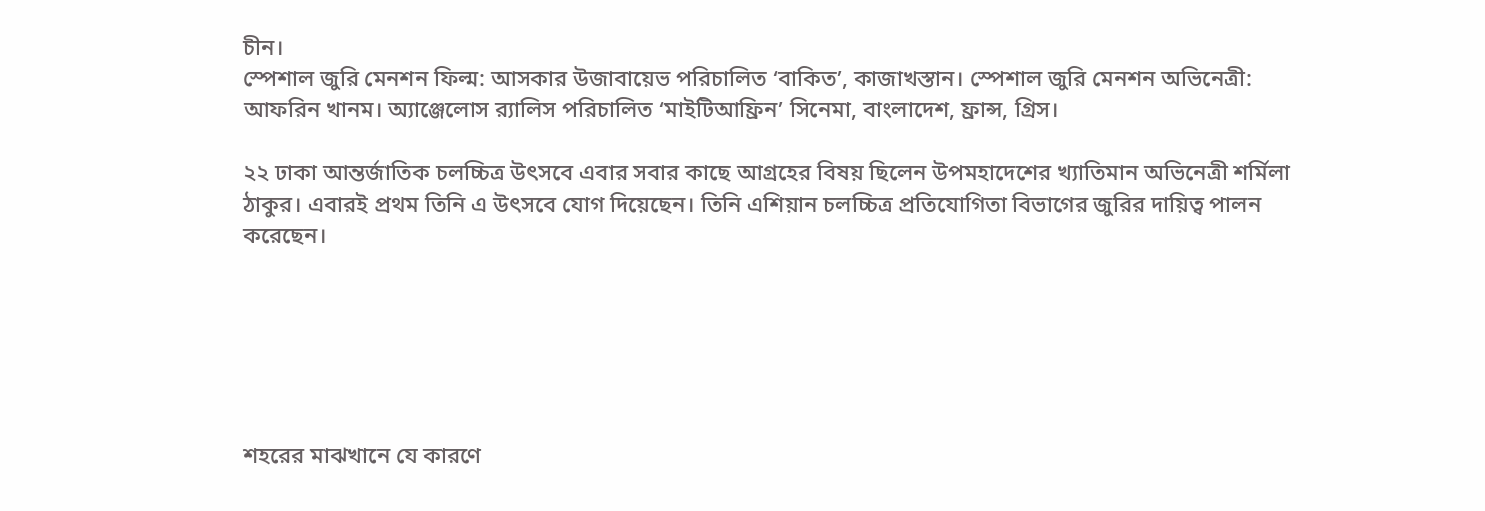চীন।
স্পেশাল জুরি মেনশন ফিল্ম: আসকার উজাবায়েভ পরিচালিত ‘বাকিত’, কাজাখস্তান। স্পেশাল জুরি মেনশন অভিনেত্রী: আফরিন খানম। অ্যাঞ্জেলোস র‌্যালিস পরিচালিত ‘মাইটিআফ্রিন’ সিনেমা, বাংলাদেশ, ফ্রান্স, গ্রিস।

২২ ঢাকা আন্তর্জাতিক চলচ্চিত্র উৎসবে এবার সবার কাছে আগ্রহের বিষয় ছিলেন উপমহাদেশের খ্যাতিমান অভিনেত্রী শর্মিলা ঠাকুর। এবারই প্রথম তিনি এ উৎসবে যোগ দিয়েছেন। তিনি এশিয়ান চলচ্চিত্র প্রতিযোগিতা বিভাগের জুরির দায়িত্ব পালন করেছেন।






শহরের মাঝখানে যে কারণে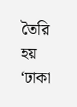তৈরি হয় ‘ঢাকা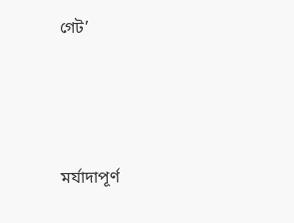গেট’




মর্যাদাপূর্ণ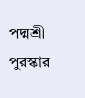পদ্মশ্রী পুরস্কার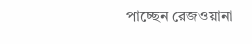পাচ্ছেন রেজওয়ানা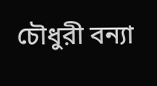চৌধুরী বন্যা